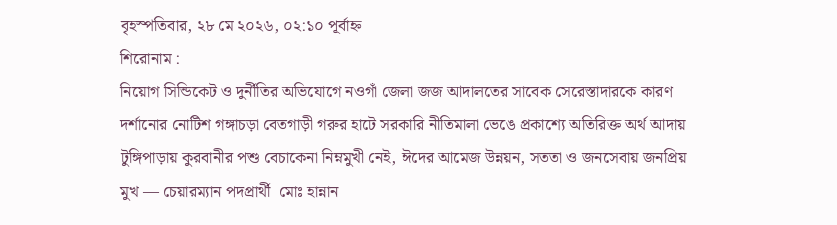বৃহস্পতিবার, ২৮ মে ২০২৬, ০২:১০ পূর্বাহ্ন
শিরোনাম :
নিয়োগ সিন্ডিকেট ও দুর্নীতির অভিযোগে নওগাঁ জেলা জজ আদালতের সাবেক সেরেস্তাদারকে কারণ দর্শানোর নোটিশ গঙ্গাচড়া বেতগাড়ী গরুর হাটে সরকারি নীতিমালা ভেঙে প্রকাশ্যে অতিরিক্ত অর্থ আদায় টুঙ্গিপাড়ায় কুরবানীর পশু বেচাকেনা নিম্নমুখী নেই, ঈদের আমেজ উন্নয়ন, সততা ও জনসেবায় জনপ্রিয় মুখ — চেয়ারম্যান পদপ্রার্থী  মোঃ হান্নান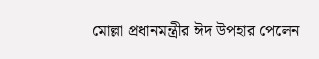মোল্লা প্রধানমন্ত্রীর ঈদ উপহার পেলেন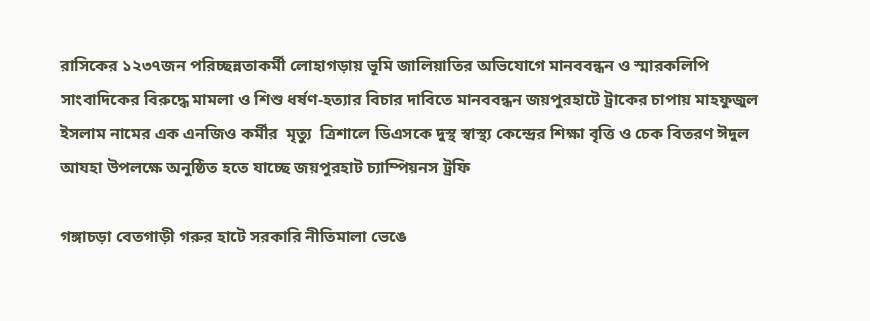রাসিকের ১২৩৭জন পরিচ্ছন্নতাকর্মী লোহাগড়ায় ভূমি জালিয়াতির অভিযোগে মানববন্ধন ও স্মারকলিপি সাংবাদিকের বিরুদ্ধে মামলা ও শিশু ধর্ষণ-হত্যার বিচার দাবিতে মানববন্ধন জয়পুরহাটে ট্রাকের চাপায় মাহফুজুল ইসলাম নামের এক এনজিও কর্মীর  মৃত্যু  ত্রিশালে ডিএসকে দুস্থ স্বাস্থ্য কেন্দ্রের শিক্ষা বৃত্তি ও চেক বিতরণ ঈদুল আযহা উপলক্ষে অনুষ্ঠিত হতে যাচ্ছে জয়পুরহাট চ্যাম্পিয়নস ট্রফি

গঙ্গাচড়া বেতগাড়ী গরুর হাটে সরকারি নীতিমালা ভেঙে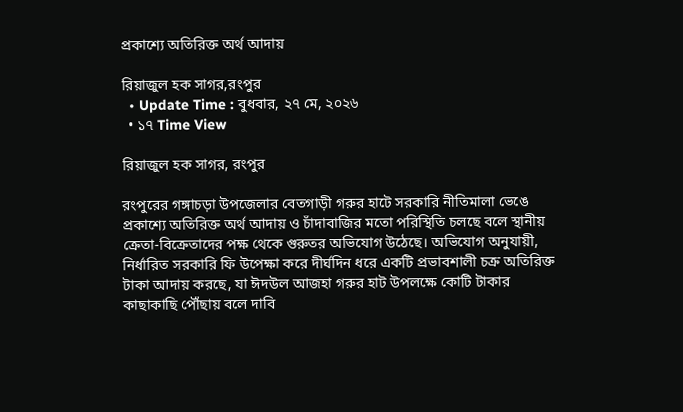প্রকাশ্যে অতিরিক্ত অর্থ আদায়

রিয়াজুল হক সাগর,রংপুর
  • Update Time : বুধবার, ২৭ মে, ২০২৬
  • ১৭ Time View

রিয়াজুল হক সাগর, রংপুর

রংপুরের গঙ্গাচড়া উপজেলার বেতগাড়ী গরুর হাটে সরকারি নীতিমালা ভেঙে প্রকাশ্যে অতিরিক্ত অর্থ আদায় ও চাঁদাবাজির মতো পরিস্থিতি চলছে বলে স্থানীয় ক্রেতা-বিক্রেতাদের পক্ষ থেকে গুরুতর অভিযোগ উঠেছে। অভিযোগ অনুযায়ী, নির্ধারিত সরকারি ফি উপেক্ষা করে দীর্ঘদিন ধরে একটি প্রভাবশালী চক্র অতিরিক্ত টাকা আদায় করছে, যা ঈদউল আজহা গরুর হাট উপলক্ষে কোটি টাকার কাছাকাছি পৌঁছায় বলে দাবি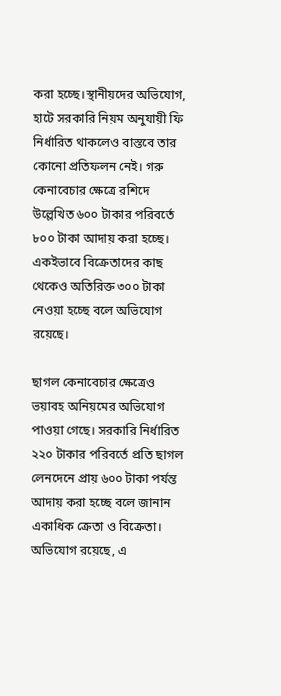করা হচ্ছে।স্থানীয়দের অভিযোগ, হাটে সরকারি নিয়ম অনুযায়ী ফি নির্ধারিত থাকলেও বাস্তবে তার কোনো প্রতিফলন নেই। গরু কেনাবেচার ক্ষেত্রে রশিদে উল্লেখিত ৬০০ টাকার পরিবর্তে ৮০০ টাকা আদায় করা হচ্ছে। একইভাবে বিক্রেতাদের কাছ থেকেও অতিরিক্ত ৩০০ টাকা নেওয়া হচ্ছে বলে অভিযোগ রয়েছে।

ছাগল কেনাবেচার ক্ষেত্রেও ভয়াবহ অনিয়মের অভিযোগ পাওয়া গেছে। সরকারি নির্ধারিত ২২০ টাকার পরিবর্তে প্রতি ছাগল লেনদেনে প্রায় ৬০০ টাকা পর্যন্ত আদায় করা হচ্ছে বলে জানান একাধিক ক্রেতা ও বিক্রেতা। অভিযোগ রয়েছে, এ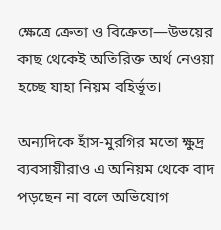ক্ষেত্রে ক্রেতা ও বিক্রেতা—উভয়ের কাছ থেকেই অতিরিক্ত অর্থ নেওয়া হচ্ছে যাহা নিয়ম বহির্ভূত।

অন্যদিকে হাঁস-মুরগির মতো ক্ষুদ্র ব্যবসায়ীরাও এ অনিয়ম থেকে বাদ পড়ছেন না বলে অভিযোগ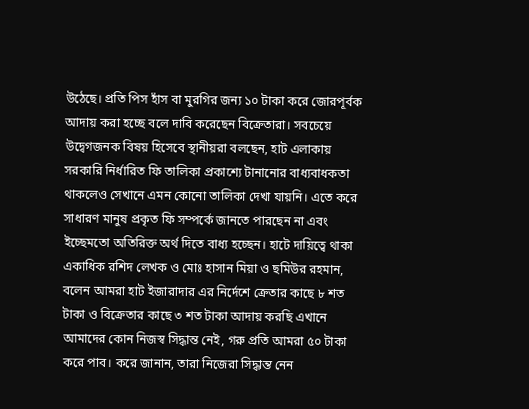উঠেছে। প্রতি পিস হাঁস বা মুরগির জন্য ১০ টাকা করে জোরপূর্বক আদায় করা হচ্ছে বলে দাবি করেছেন বিক্রেতারা। সবচেয়ে উদ্বেগজনক বিষয় হিসেবে স্থানীয়রা বলছেন, হাট এলাকায় সরকারি নির্ধারিত ফি তালিকা প্রকাশ্যে টানানোর বাধ্যবাধকতা থাকলেও সেখানে এমন কোনো তালিকা দেখা যায়নি। এতে করে সাধারণ মানুষ প্রকৃত ফি সম্পর্কে জানতে পারছেন না এবং ইচ্ছেমতো অতিরিক্ত অর্থ দিতে বাধ্য হচ্ছেন। হাটে দায়িত্বে থাকা একাধিক রশিদ লেখক ও মোঃ হাসান মিয়া ও ছমিউর রহমান, বলেন আমরা হাট ইজারাদার এর নির্দেশে ক্রেতার কাছে ৮ শত টাকা ও বিক্রেতার কাছে ৩ শত টাকা আদায় করছি এখানে আমাদের কোন নিজস্ব সিদ্ধান্ত নেই, গরু প্রতি আমরা ৫০ টাকা করে পাব। করে জানান, তারা নিজেরা সিদ্ধান্ত নেন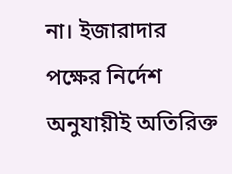না। ইজারাদার পক্ষের নির্দেশ অনুযায়ীই অতিরিক্ত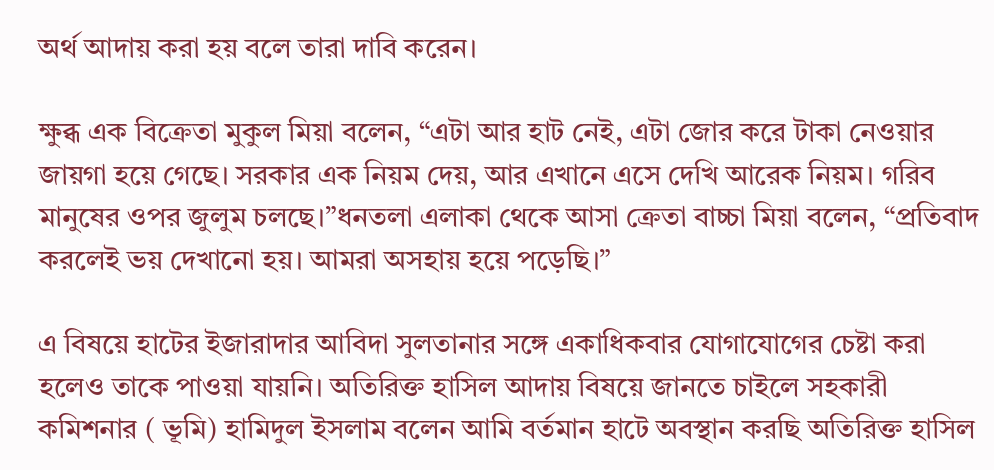অর্থ আদায় করা হয় বলে তারা দাবি করেন।

ক্ষুব্ধ এক বিক্রেতা মুকুল মিয়া বলেন, “এটা আর হাট নেই, এটা জোর করে টাকা নেওয়ার জায়গা হয়ে গেছে। সরকার এক নিয়ম দেয়, আর এখানে এসে দেখি আরেক নিয়ম। গরিব মানুষের ওপর জুলুম চলছে।”ধনতলা এলাকা থেকে আসা ক্রেতা বাচ্চা মিয়া বলেন, “প্রতিবাদ করলেই ভয় দেখানো হয়। আমরা অসহায় হয়ে পড়েছি।”

এ বিষয়ে হাটের ইজারাদার আবিদা সুলতানার সঙ্গে একাধিকবার যোগাযোগের চেষ্টা করা হলেও তাকে পাওয়া যায়নি। অতিরিক্ত হাসিল আদায় বিষয়ে জানতে চাইলে সহকারী কমিশনার ( ভূমি) হামিদুল ইসলাম বলেন আমি বর্তমান হাটে অবস্থান করছি অতিরিক্ত হাসিল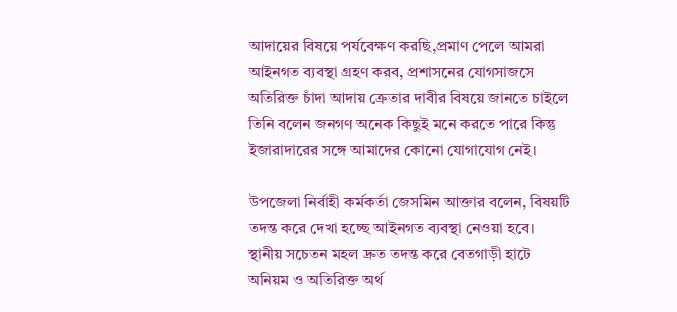আদায়ের বিষয়ে পর্যবেক্ষণ করছি,প্রমাণ পেলে আমরা আইনগত ব্যবস্থা গ্রহণ করব, প্রশাসনের যোগসাজসে অতিরিক্ত চাঁদা আদায় ক্রেতার দাবীর বিষয়ে জানতে চাইলে তিনি বলেন জনগণ অনেক কিছুই মনে করতে পারে কিন্তু ইজারাদারের সঙ্গে আমাদের কোনো যোগাযোগ নেই।

উপজেলা নির্বাহী কর্মকর্তা জেসমিন আক্তার বলেন, বিষয়টি তদন্ত করে দেখা হচ্ছে আইনগত ব্যবস্থা নেওয়া হবে। স্থানীয় সচেতন মহল দ্রুত তদন্ত করে বেতগাড়ী হাটে অনিয়ম ও অতিরিক্ত অর্থ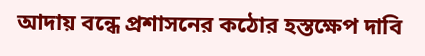আদায় বন্ধে প্রশাসনের কঠোর হস্তক্ষেপ দাবি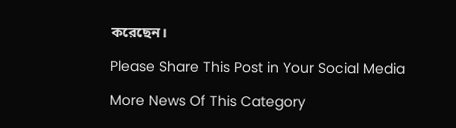করেছেন।

Please Share This Post in Your Social Media

More News Of This Category